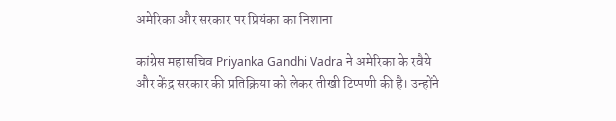अमेरिका और सरकार पर प्रियंका का निशाना

कांग्रेस महासचिव Priyanka Gandhi Vadra ने अमेरिका के रवैये और केंद्र सरकार की प्रतिक्रिया को लेकर तीखी टिप्पणी की है। उन्होंने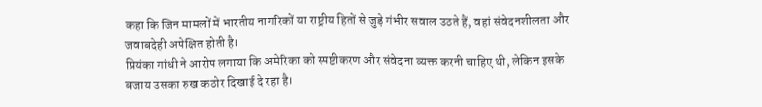कहा कि जिन मामलों में भारतीय नागरिकों या राष्ट्रीय हितों से जुड़े गंभीर सवाल उठते हैं, वहां संवेदनशीलता और जवाबदेही अपेक्षित होती है।
प्रियंका गांधी ने आरोप लगाया कि अमेरिका को स्पष्टीकरण और संवेदना व्यक्त करनी चाहिए थी, लेकिन इसके बजाय उसका रुख कठोर दिखाई दे रहा है।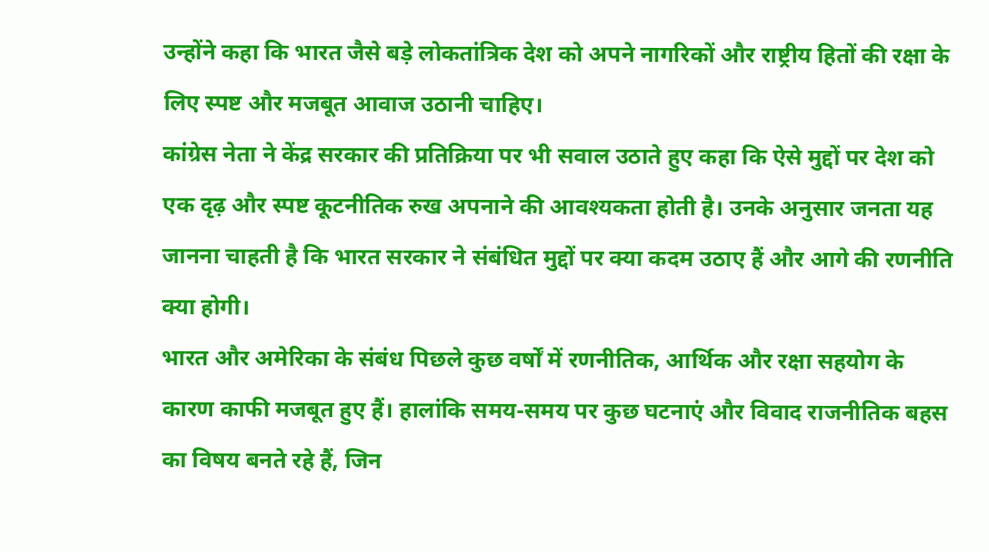उन्होंने कहा कि भारत जैसे बड़े लोकतांत्रिक देश को अपने नागरिकों और राष्ट्रीय हितों की रक्षा के लिए स्पष्ट और मजबूत आवाज उठानी चाहिए।
कांग्रेस नेता ने केंद्र सरकार की प्रतिक्रिया पर भी सवाल उठाते हुए कहा कि ऐसे मुद्दों पर देश को एक दृढ़ और स्पष्ट कूटनीतिक रुख अपनाने की आवश्यकता होती है। उनके अनुसार जनता यह जानना चाहती है कि भारत सरकार ने संबंधित मुद्दों पर क्या कदम उठाए हैं और आगे की रणनीति क्या होगी।
भारत और अमेरिका के संबंध पिछले कुछ वर्षों में रणनीतिक, आर्थिक और रक्षा सहयोग के कारण काफी मजबूत हुए हैं। हालांकि समय-समय पर कुछ घटनाएं और विवाद राजनीतिक बहस का विषय बनते रहे हैं, जिन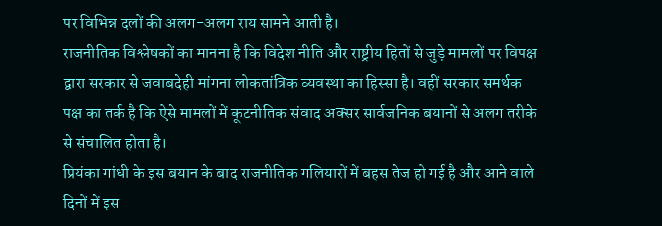पर विभिन्न दलों की अलग-अलग राय सामने आती है।
राजनीतिक विश्लेषकों का मानना है कि विदेश नीति और राष्ट्रीय हितों से जुड़े मामलों पर विपक्ष द्वारा सरकार से जवाबदेही मांगना लोकतांत्रिक व्यवस्था का हिस्सा है। वहीं सरकार समर्थक पक्ष का तर्क है कि ऐसे मामलों में कूटनीतिक संवाद अक्सर सार्वजनिक बयानों से अलग तरीके से संचालित होता है।
प्रियंका गांधी के इस बयान के बाद राजनीतिक गलियारों में बहस तेज हो गई है और आने वाले दिनों में इस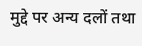मुद्दे पर अन्य दलों तथा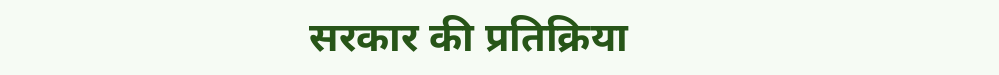सरकार की प्रतिक्रिया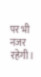पर भी नजर रहेगी।